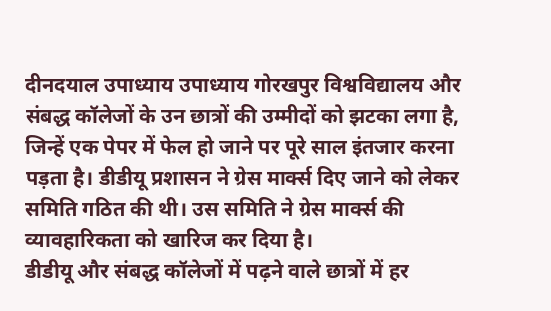दीनदयाल उपाध्याय उपाध्याय गोरखपुर विश्वविद्यालय और संबद्ध कॉलेजों के उन छात्रों की उम्मीदों को झटका लगा है, जिन्हें एक पेपर में फेल हो जाने पर पूरे साल इंतजार करना पड़ता है। डीडीयू प्रशासन ने ग्रेस मार्क्स दिए जाने को लेकर समिति गठित की थी। उस समिति ने ग्रेस मार्क्स की व्यावहारिकता को खारिज कर दिया है।
डीडीयू और संबद्ध कॉलेजों में पढ़ने वाले छात्रों में हर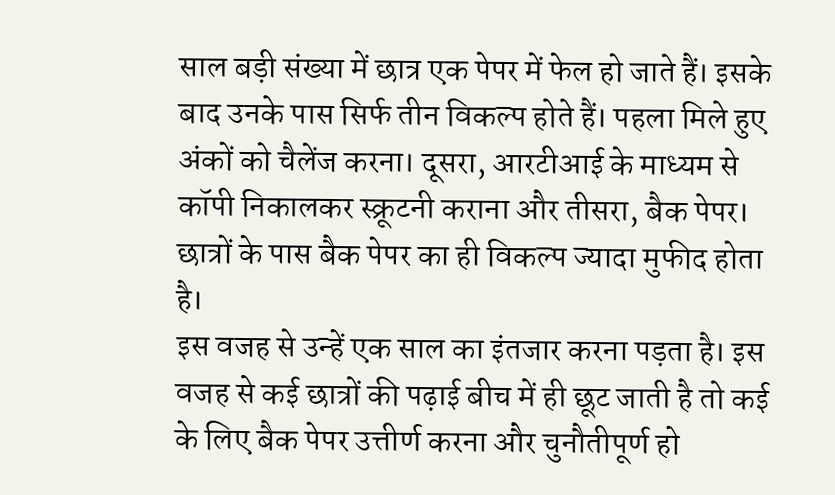साल बड़ी संख्या में छात्र एक पेपर में फेल हो जाते हैं। इसके बाद उनके पास सिर्फ तीन विकल्प होते हैं। पहला मिले हुए अंकों को चैलेंज करना। दूसरा, आरटीआई के माध्यम से कॉपी निकालकर स्क्रूटनी कराना और तीसरा, बैक पेपर। छात्रों के पास बैक पेपर का ही विकल्प ज्यादा मुफीद होता है।
इस वजह से उन्हें एक साल का इंतजार करना पड़ता है। इस वजह से कई छात्रों की पढ़ाई बीच में ही छूट जाती है तो कई के लिए बैक पेपर उत्तीर्ण करना और चुनौतीपूर्ण हो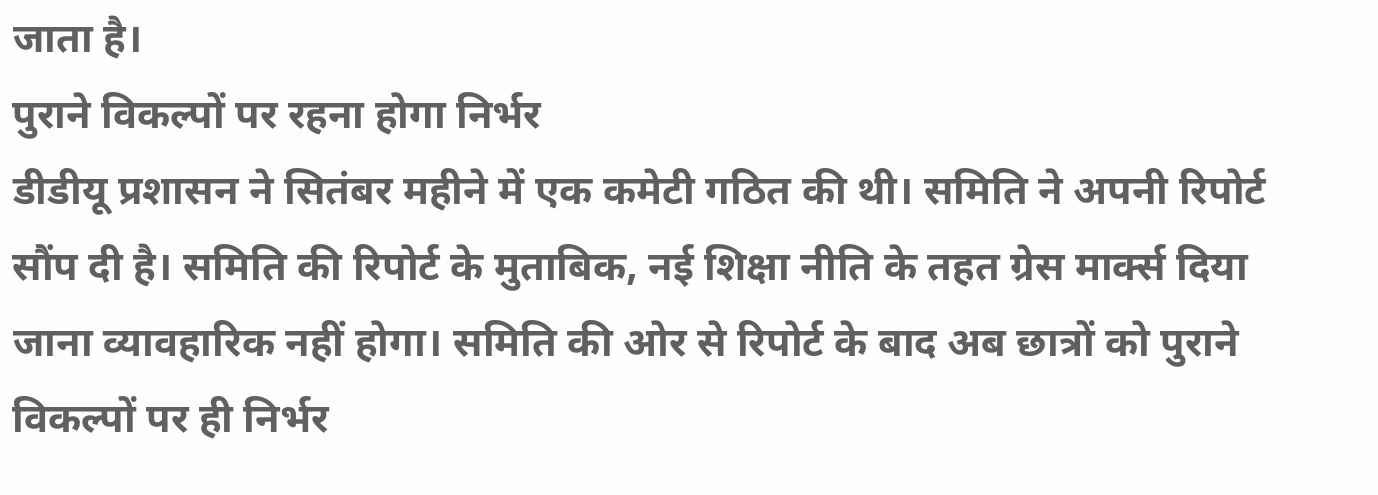जाता है।
पुराने विकल्पों पर रहना होगा निर्भर
डीडीयू प्रशासन ने सितंबर महीने में एक कमेटी गठित की थी। समिति ने अपनी रिपोर्ट सौंप दी है। समिति की रिपोर्ट के मुताबिक, नई शिक्षा नीति के तहत ग्रेस मार्क्स दिया जाना व्यावहारिक नहीं होगा। समिति की ओर से रिपोर्ट के बाद अब छात्रों को पुराने विकल्पों पर ही निर्भर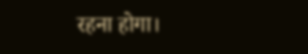रहना होगा।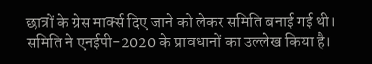छात्रों के ग्रेस मार्क्स दिए जाने को लेकर समिति बनाई गई थी। समिति ने एनईपी-2020 के प्रावधानों का उल्लेख किया है।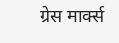ग्रेस मार्क्स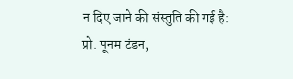न दिए जाने की संस्तुति की गई है:
प्रो. पूनम टंडन,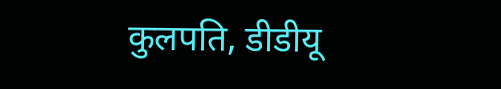कुलपति, डीडीयू